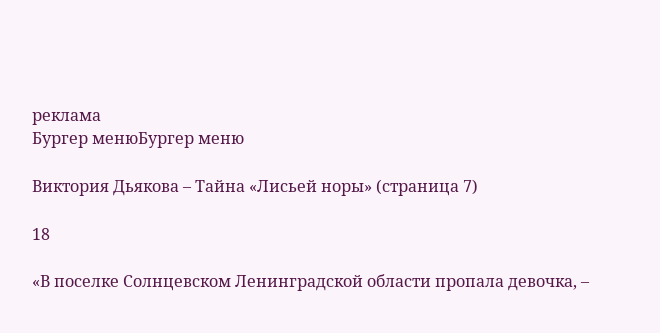реклама
Бургер менюБургер меню

Виктория Дьякова – Тайна «Лисьей норы» (страница 7)

18

«В поселке Солнцевском Ленинградской области пропала девочка, –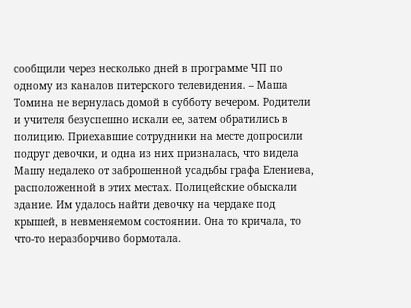сообщили через несколько дней в программе ЧП по одному из каналов питерского телевидения. – Маша Томина не вернулась домой в субботу вечером. Родители и учителя безуспешно искали ее, затем обратились в полицию. Приехавшие сотрудники на месте допросили подруг девочки, и одна из них призналась, что видела Машу недалеко от заброшенной усадьбы графа Елениева, расположенной в этих местах. Полицейские обыскали здание. Им удалось найти девочку на чердаке под крышей, в невменяемом состоянии. Она то кричала, то что-то неразборчиво бормотала.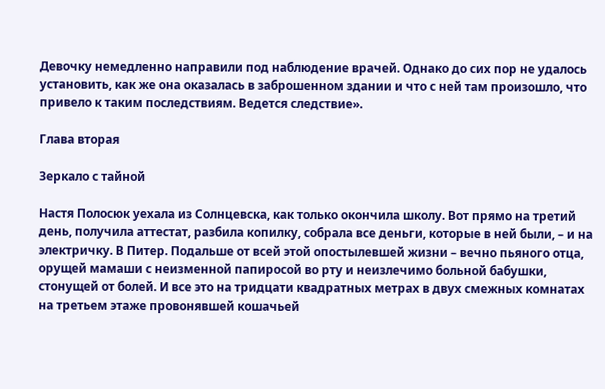Девочку немедленно направили под наблюдение врачей. Однако до сих пор не удалось установить, как же она оказалась в заброшенном здании и что с ней там произошло, что привело к таким последствиям. Ведется следствие».

Глава вторая

Зеркало с тайной

Настя Полосюк уехала из Солнцевска, как только окончила школу. Вот прямо на третий день, получила аттестат, разбила копилку, собрала все деньги, которые в ней были, – и на электричку. В Питер. Подальше от всей этой опостылевшей жизни – вечно пьяного отца, орущей мамаши с неизменной папиросой во рту и неизлечимо больной бабушки, стонущей от болей. И все это на тридцати квадратных метрах в двух смежных комнатах на третьем этаже провонявшей кошачьей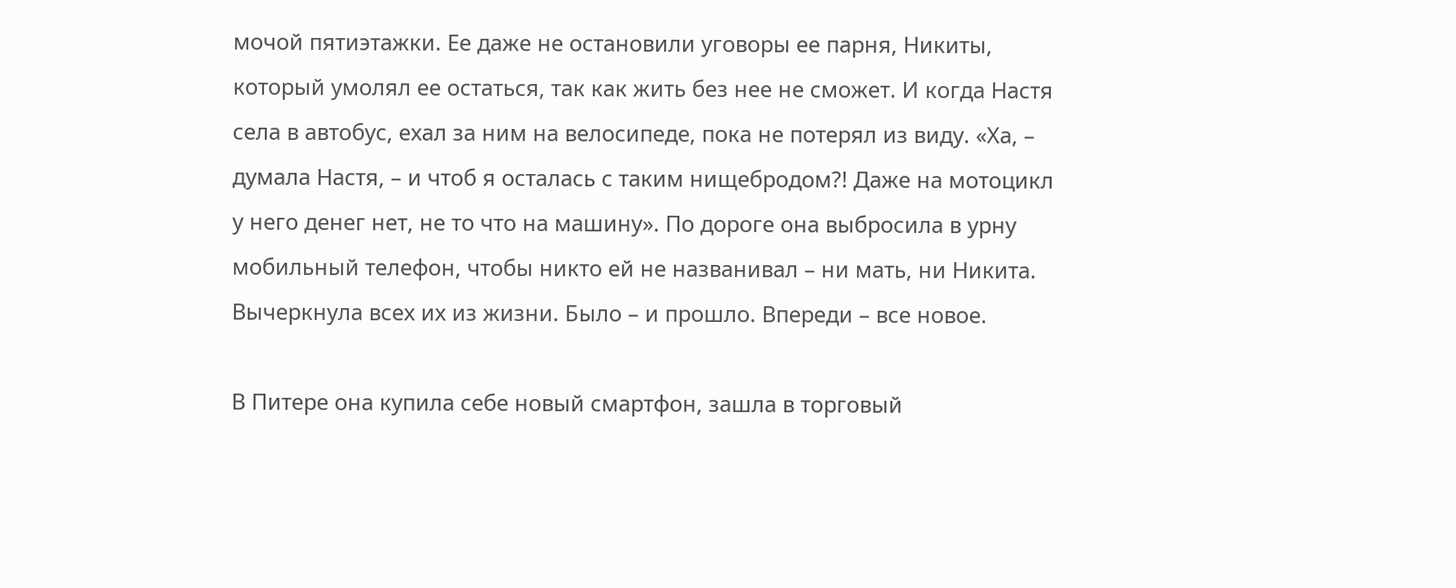мочой пятиэтажки. Ее даже не остановили уговоры ее парня, Никиты, который умолял ее остаться, так как жить без нее не сможет. И когда Настя села в автобус, ехал за ним на велосипеде, пока не потерял из виду. «Ха, – думала Настя, – и чтоб я осталась с таким нищебродом?! Даже на мотоцикл у него денег нет, не то что на машину». По дороге она выбросила в урну мобильный телефон, чтобы никто ей не названивал – ни мать, ни Никита. Вычеркнула всех их из жизни. Было – и прошло. Впереди – все новое.

В Питере она купила себе новый смартфон, зашла в торговый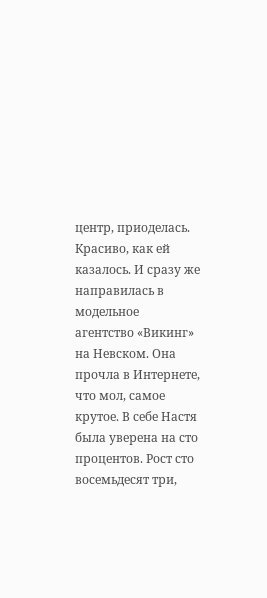центр, приоделась. Красиво, как ей казалось. И сразу же направилась в модельное агентство «Викинг» на Невском. Она прочла в Интернете, что мол, самое крутое. В себе Настя была уверена на сто процентов. Рост сто восемьдесят три,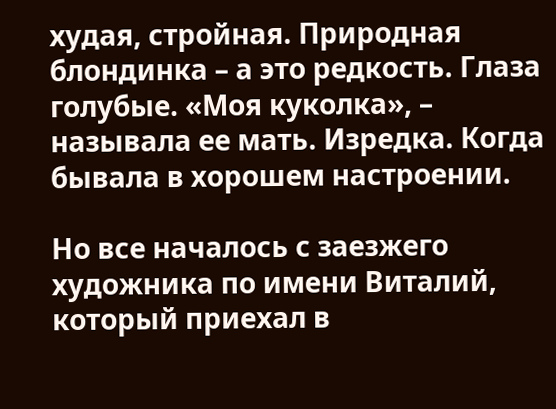худая, стройная. Природная блондинка – а это редкость. Глаза голубые. «Моя куколка», – называла ее мать. Изредка. Когда бывала в хорошем настроении.

Но все началось с заезжего художника по имени Виталий, который приехал в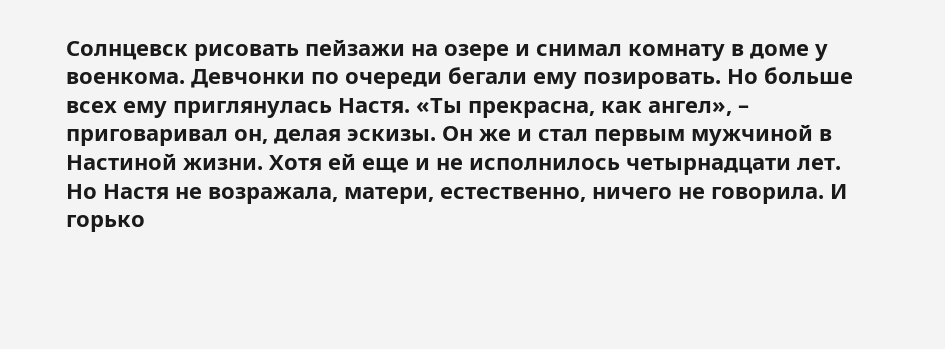Солнцевск рисовать пейзажи на озере и снимал комнату в доме у военкома. Девчонки по очереди бегали ему позировать. Но больше всех ему приглянулась Настя. «Ты прекрасна, как ангел», – приговаривал он, делая эскизы. Он же и стал первым мужчиной в Настиной жизни. Хотя ей еще и не исполнилось четырнадцати лет. Но Настя не возражала, матери, естественно, ничего не говорила. И горько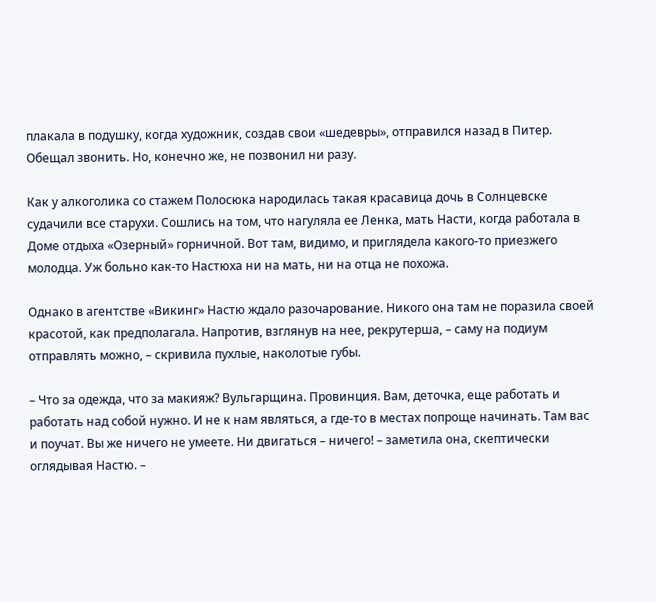плакала в подушку, когда художник, создав свои «шедевры», отправился назад в Питер. Обещал звонить. Но, конечно же, не позвонил ни разу.

Как у алкоголика со стажем Полосюка народилась такая красавица дочь в Солнцевске судачили все старухи. Сошлись на том, что нагуляла ее Ленка, мать Насти, когда работала в Доме отдыха «Озерный» горничной. Вот там, видимо, и приглядела какого-то приезжего молодца. Уж больно как-то Настюха ни на мать, ни на отца не похожа.

Однако в агентстве «Викинг» Настю ждало разочарование. Никого она там не поразила своей красотой, как предполагала. Напротив, взглянув на нее, рекрутерша, – саму на подиум отправлять можно, – скривила пухлые, наколотые губы.

– Что за одежда, что за макияж? Вульгарщина. Провинция. Вам, деточка, еще работать и работать над собой нужно. И не к нам являться, а где-то в местах попроще начинать. Там вас и поучат. Вы же ничего не умеете. Ни двигаться – ничего! – заметила она, скептически оглядывая Настю. –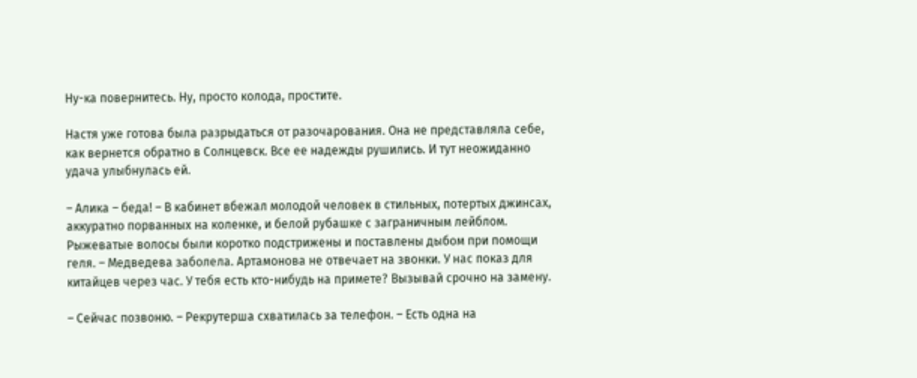Ну-ка повернитесь. Ну, просто колода, простите.

Настя уже готова была разрыдаться от разочарования. Она не представляла себе, как вернется обратно в Солнцевск. Все ее надежды рушились. И тут неожиданно удача улыбнулась ей.

– Алика – беда! – В кабинет вбежал молодой человек в стильных, потертых джинсах, аккуратно порванных на коленке, и белой рубашке с заграничным лейблом. Рыжеватые волосы были коротко подстрижены и поставлены дыбом при помощи геля. – Медведева заболела. Артамонова не отвечает на звонки. У нас показ для китайцев через час. У тебя есть кто-нибудь на примете? Вызывай срочно на замену.

– Сейчас позвоню. – Рекрутерша схватилась за телефон. – Есть одна на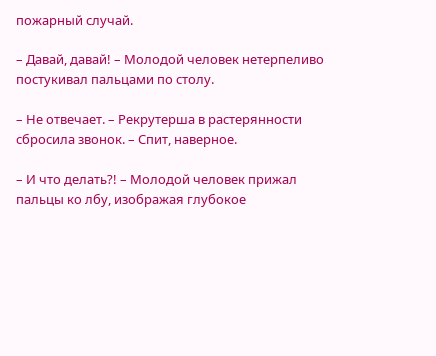пожарный случай.

– Давай, давай! – Молодой человек нетерпеливо постукивал пальцами по столу.

– Не отвечает. – Рекрутерша в растерянности сбросила звонок. – Спит, наверное.

– И что делать?! – Молодой человек прижал пальцы ко лбу, изображая глубокое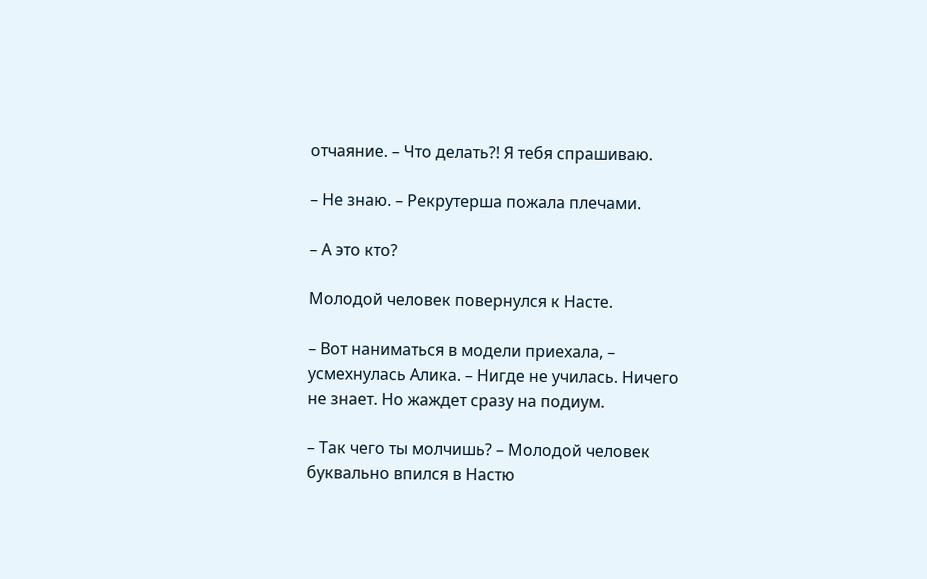отчаяние. – Что делать?! Я тебя спрашиваю.

– Не знаю. – Рекрутерша пожала плечами.

– А это кто?

Молодой человек повернулся к Насте.

– Вот наниматься в модели приехала, – усмехнулась Алика. – Нигде не училась. Ничего не знает. Но жаждет сразу на подиум.

– Так чего ты молчишь? – Молодой человек буквально впился в Настю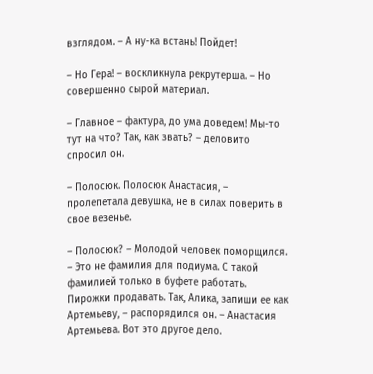взглядом. – А ну-ка встань! Пойдет!

– Но Гера! – воскликнула рекрутерша. – Но совершенно сырой материал.

– Главное – фактура, до ума доведем! Мы-то тут на что? Так, как звать? – деловито спросил он.

– Полосюк. Полосюк Анастасия, – пролепетала девушка, не в силах поверить в свое везенье.

– Полосюк? – Молодой человек поморщился. – Это не фамилия для подиума. С такой фамилией только в буфете работать. Пирожки продавать. Так, Алика, запиши ее как Артемьеву, – распорядился он. – Анастасия Артемьева. Вот это другое дело.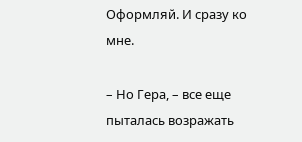Оформляй. И сразу ко мне.

– Но Гера, – все еще пыталась возражать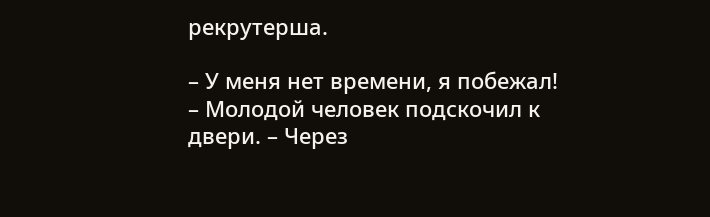рекрутерша.

– У меня нет времени, я побежал! – Молодой человек подскочил к двери. – Через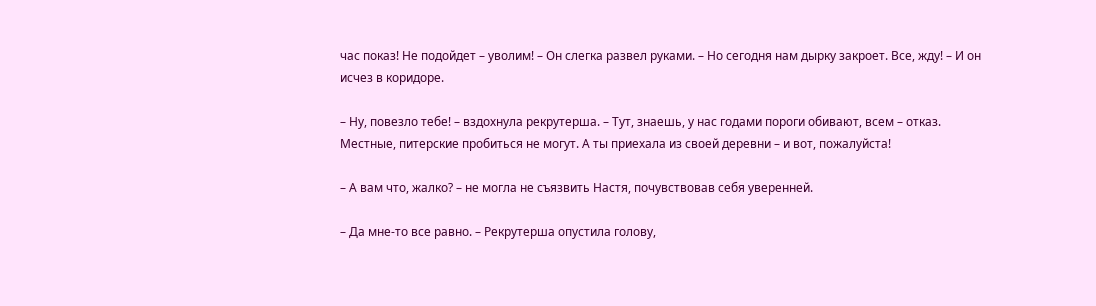час показ! Не подойдет – уволим! – Он слегка развел руками. – Но сегодня нам дырку закроет. Все, жду! – И он исчез в коридоре.

– Ну, повезло тебе! – вздохнула рекрутерша. – Тут, знаешь, у нас годами пороги обивают, всем – отказ. Местные, питерские пробиться не могут. А ты приехала из своей деревни – и вот, пожалуйста!

– А вам что, жалко? – не могла не съязвить Настя, почувствовав себя уверенней.

– Да мне-то все равно. – Рекрутерша опустила голову,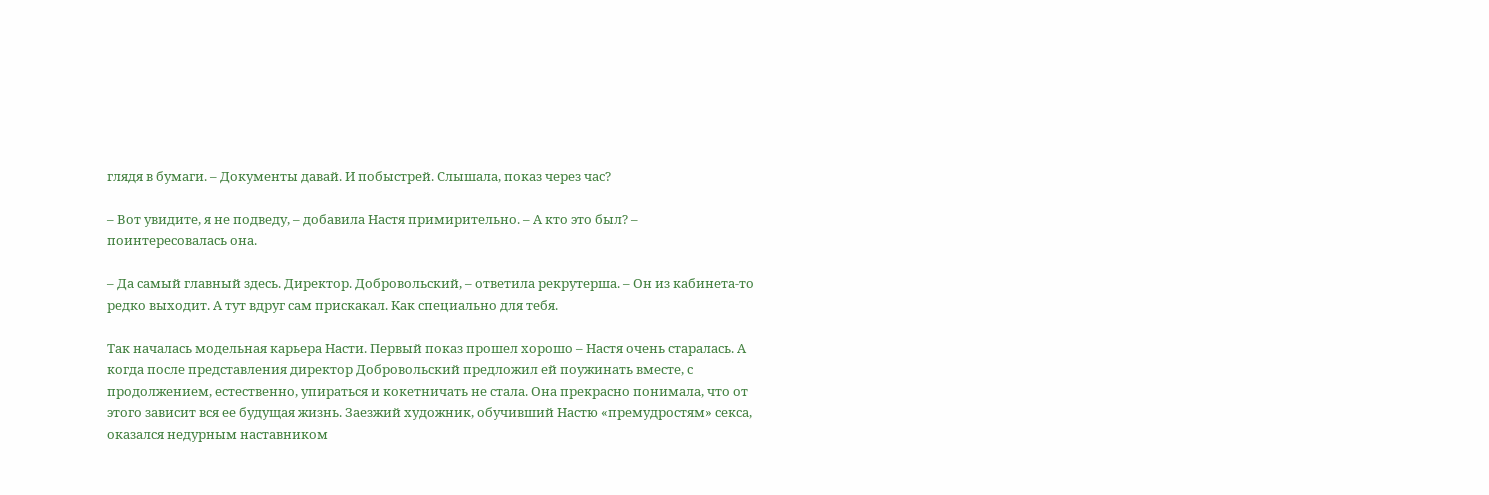глядя в бумаги. – Документы давай. И побыстрей. Слышала, показ через час?

– Вот увидите, я не подведу, – добавила Настя примирительно. – А кто это был? – поинтересовалась она.

– Да самый главный здесь. Директор. Добровольский, – ответила рекрутерша. – Он из кабинета-то редко выходит. А тут вдруг сам прискакал. Как специально для тебя.

Так началась модельная карьера Насти. Первый показ прошел хорошо – Настя очень старалась. А когда после представления директор Добровольский предложил ей поужинать вместе, с продолжением, естественно, упираться и кокетничать не стала. Она прекрасно понимала, что от этого зависит вся ее будущая жизнь. Заезжий художник, обучивший Настю «премудростям» секса, оказался недурным наставником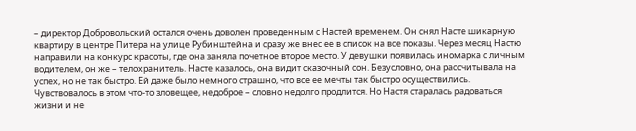– директор Добровольский остался очень доволен проведенным с Настей временем. Он снял Насте шикарную квартиру в центре Питера на улице Рубинштейна и сразу же внес ее в список на все показы. Через месяц Настю направили на конкурс красоты, где она заняла почетное второе место. У девушки появилась иномарка с личным водителем, он же – телохранитель. Насте казалось, она видит сказочный сон. Безусловно, она рассчитывала на успех, но не так быстро. Ей даже было немного страшно, что все ее мечты так быстро осуществились. Чувствовалось в этом что-то зловещее, недоброе – словно недолго продлится. Но Настя старалась радоваться жизни и не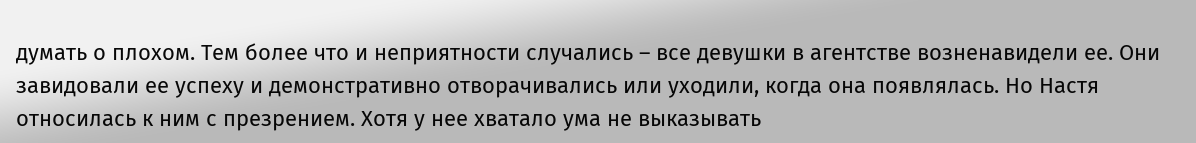думать о плохом. Тем более что и неприятности случались – все девушки в агентстве возненавидели ее. Они завидовали ее успеху и демонстративно отворачивались или уходили, когда она появлялась. Но Настя относилась к ним с презрением. Хотя у нее хватало ума не выказывать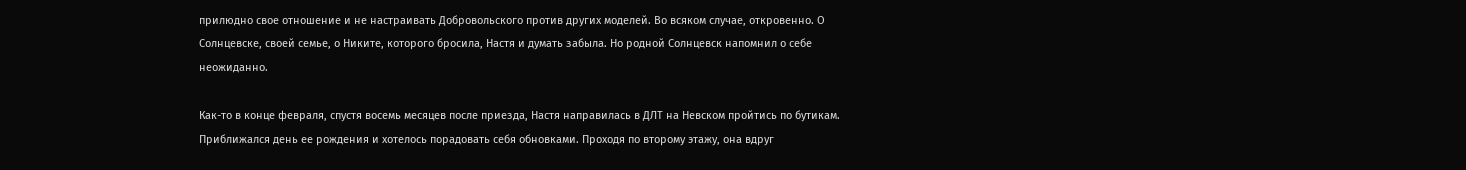прилюдно свое отношение и не настраивать Добровольского против других моделей. Во всяком случае, откровенно. О Солнцевске, своей семье, о Никите, которого бросила, Настя и думать забыла. Но родной Солнцевск напомнил о себе неожиданно.

Как-то в конце февраля, спустя восемь месяцев после приезда, Настя направилась в ДЛТ на Невском пройтись по бутикам. Приближался день ее рождения и хотелось порадовать себя обновками. Проходя по второму этажу, она вдруг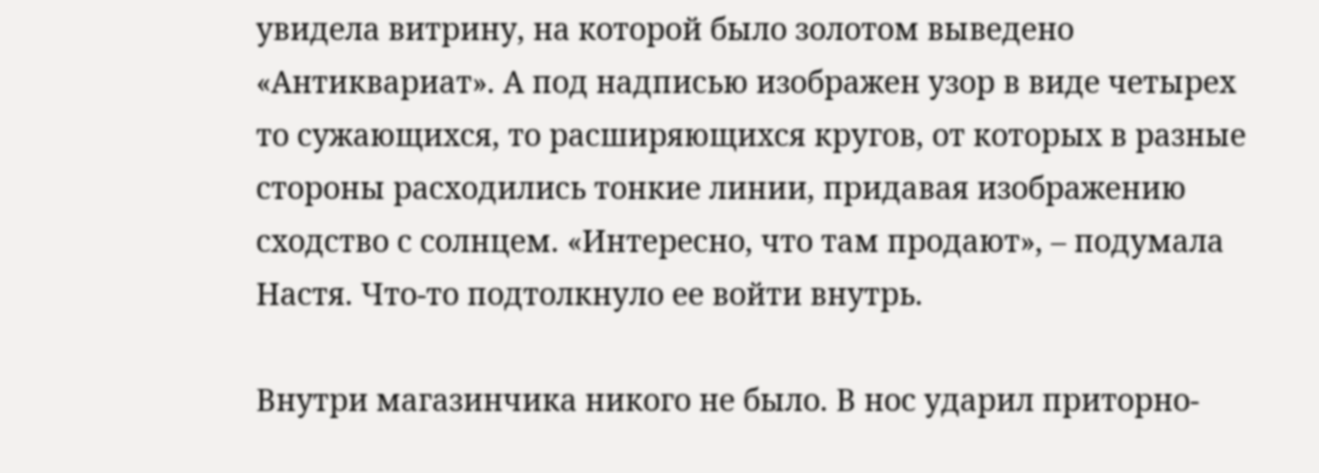увидела витрину, на которой было золотом выведено «Антиквариат». А под надписью изображен узор в виде четырех то сужающихся, то расширяющихся кругов, от которых в разные стороны расходились тонкие линии, придавая изображению сходство с солнцем. «Интересно, что там продают», – подумала Настя. Что-то подтолкнуло ее войти внутрь.

Внутри магазинчика никого не было. В нос ударил приторно-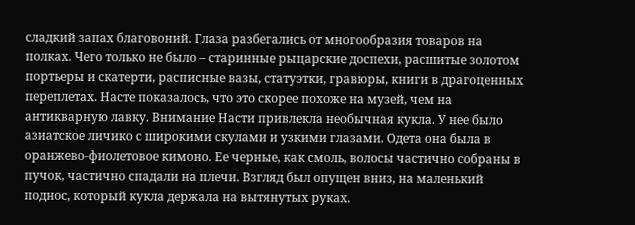сладкий запах благовоний. Глаза разбегались от многообразия товаров на полках. Чего только не было – старинные рыцарские доспехи, расшитые золотом портьеры и скатерти, расписные вазы, статуэтки, гравюры, книги в драгоценных переплетах. Насте показалось, что это скорее похоже на музей, чем на антикварную лавку. Внимание Насти привлекла необычная кукла. У нее было азиатское личико с широкими скулами и узкими глазами. Одета она была в оранжево-фиолетовое кимоно. Ее черные, как смоль, волосы частично собраны в пучок, частично спадали на плечи. Взгляд был опущен вниз, на маленький поднос, который кукла держала на вытянутых руках.